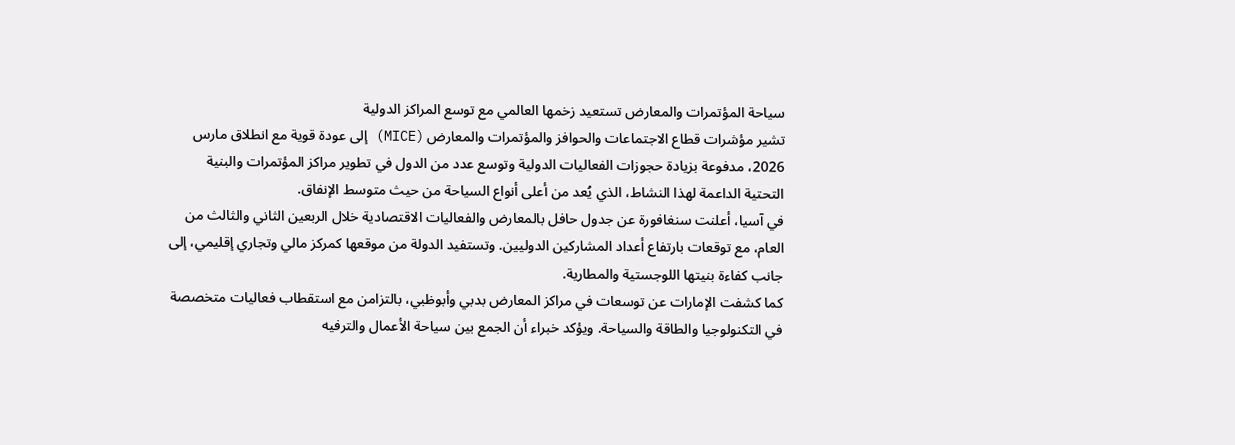سياحة المؤتمرات والمعارض تستعيد زخمها العالمي مع توسع المراكز الدولية
تشير مؤشرات قطاع الاجتماعات والحوافز والمؤتمرات والمعارض (MICE) إلى عودة قوية مع انطلاق مارس 2026، مدفوعة بزيادة حجوزات الفعاليات الدولية وتوسع عدد من الدول في تطوير مراكز المؤتمرات والبنية التحتية الداعمة لهذا النشاط، الذي يُعد من أعلى أنواع السياحة من حيث متوسط الإنفاق.
في آسيا، أعلنت سنغافورة عن جدول حافل بالمعارض والفعاليات الاقتصادية خلال الربعين الثاني والثالث من العام، مع توقعات بارتفاع أعداد المشاركين الدوليين. وتستفيد الدولة من موقعها كمركز مالي وتجاري إقليمي، إلى جانب كفاءة بنيتها اللوجستية والمطارية.
كما كشفت الإمارات عن توسعات في مراكز المعارض بدبي وأبوظبي، بالتزامن مع استقطاب فعاليات متخصصة في التكنولوجيا والطاقة والسياحة. ويؤكد خبراء أن الجمع بين سياحة الأعمال والترفيه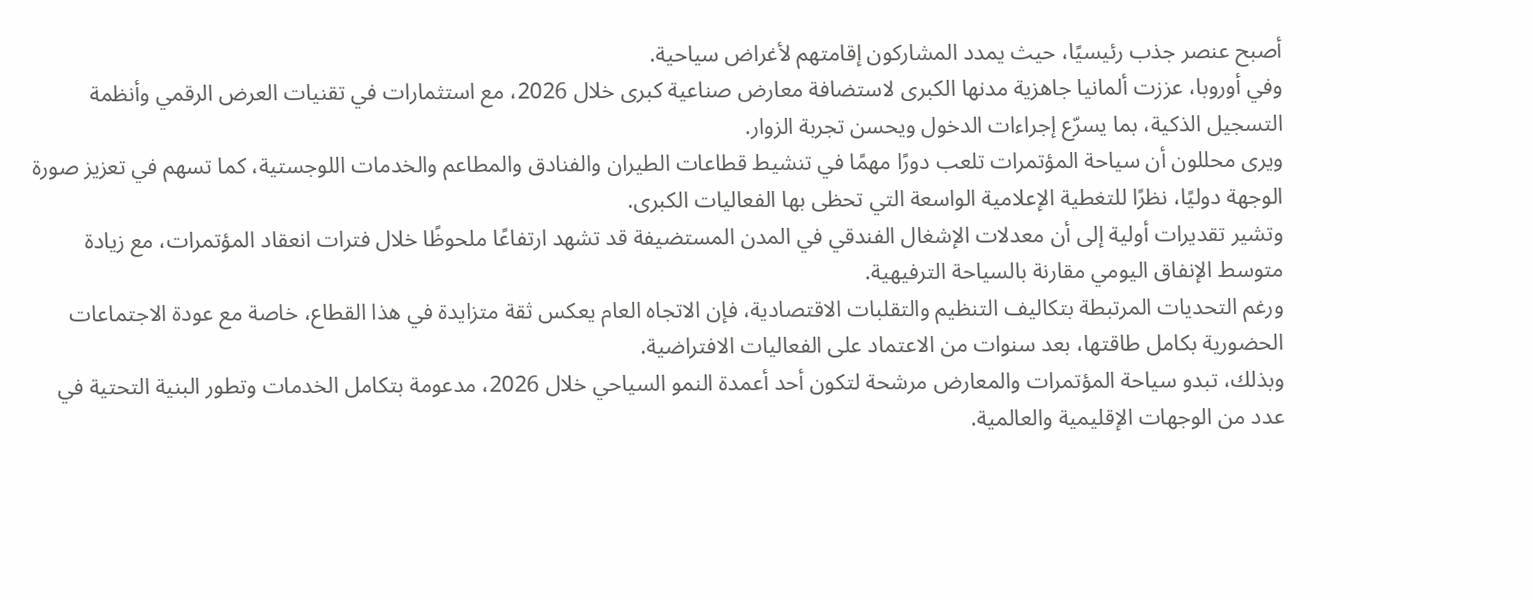أصبح عنصر جذب رئيسيًا، حيث يمدد المشاركون إقامتهم لأغراض سياحية.
وفي أوروبا، عززت ألمانيا جاهزية مدنها الكبرى لاستضافة معارض صناعية كبرى خلال 2026، مع استثمارات في تقنيات العرض الرقمي وأنظمة التسجيل الذكية، بما يسرّع إجراءات الدخول ويحسن تجربة الزوار.
ويرى محللون أن سياحة المؤتمرات تلعب دورًا مهمًا في تنشيط قطاعات الطيران والفنادق والمطاعم والخدمات اللوجستية، كما تسهم في تعزيز صورة الوجهة دوليًا، نظرًا للتغطية الإعلامية الواسعة التي تحظى بها الفعاليات الكبرى.
وتشير تقديرات أولية إلى أن معدلات الإشغال الفندقي في المدن المستضيفة قد تشهد ارتفاعًا ملحوظًا خلال فترات انعقاد المؤتمرات، مع زيادة متوسط الإنفاق اليومي مقارنة بالسياحة الترفيهية.
ورغم التحديات المرتبطة بتكاليف التنظيم والتقلبات الاقتصادية، فإن الاتجاه العام يعكس ثقة متزايدة في هذا القطاع، خاصة مع عودة الاجتماعات الحضورية بكامل طاقتها، بعد سنوات من الاعتماد على الفعاليات الافتراضية.
وبذلك، تبدو سياحة المؤتمرات والمعارض مرشحة لتكون أحد أعمدة النمو السياحي خلال 2026، مدعومة بتكامل الخدمات وتطور البنية التحتية في عدد من الوجهات الإقليمية والعالمية.